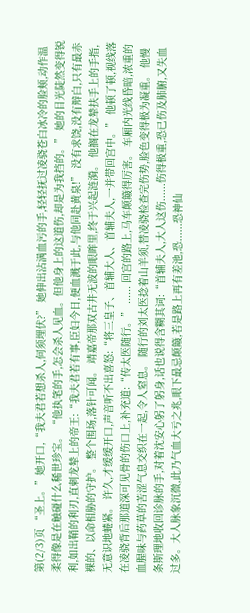第(2/3)页 “圣上。”她开口,“我夫君若想杀人,何须埋伏?” 她伸出沾满血污的手,轻轻抚过凌骁苍白冰冷的脸颊,动作温柔得像是在触碰什么稀世珍宝。 “他执笔的手,怎会杀人见血。但他身上的这道伤,却是为我挡的。” 她的目光陡然变得锐利,如出鞘的利刃,直刺龙辇上的帝王:“我夫君若有事,臣妇今日,便血溅于此,与他同赴黄泉!” 没有求饶,没有辩白,只有最赤裸的、以命相胁的守护。 整个围场,落针可闻。 靖嘉帝那双古井无波的眼眸里,终于兴起涟漪。 他搁在龙辇扶手上的手指,无意识地蜷紧。 许久,才缓缓开口,声音听不出喜怒:“将三皇子、首辅大人、首辅夫人,一并带回宫中。” 他顿了顿,视线落在凌骁背后那道深可见骨的伤口上,补充道:“传太医随行。” ...... 回宫的路上,马车颠簸得厉害。 车厢内光线昏暗,浓重的血腥味与药草的苦涩气息交织在一起,令人窒息。 随行的刘太医捻着山羊须,替凌骁检查完伤势,脸色变得极为凝重。 他慢条斯理地收回诊脉的手,对着沈安心躬了躬身,话也说得含糊其词:“首辅夫人,大人这伤......伤得极重,恐已伤及肺腑,又失血过多。大人脉象沉微,此乃气血大亏之兆,眼下最忌颠簸,若是路上再有差池,恐......恐神仙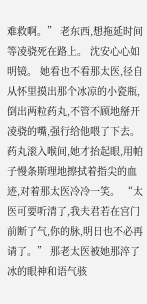难救啊。” 老东西,想拖延时间等凌骁死在路上。 沈安心心如明镜。 她看也不看那太医,径自从怀里摸出那个冰凉的小瓷瓶,倒出两粒药丸,不管不顾地掰开凌骁的嘴,强行给他喂了下去。 药丸滚入喉间,她才抬起眼,用帕子慢条斯理地擦拭着指尖的血迹,对着那太医冷冷一笑。 “太医可要听清了,我夫君若在宫门前断了气,你的脉,明日也不必再请了。” 那老太医被她那淬了冰的眼神和语气骇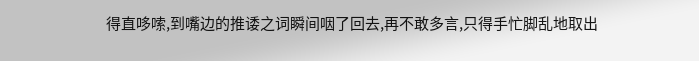得直哆嗦,到嘴边的推诿之词瞬间咽了回去,再不敢多言,只得手忙脚乱地取出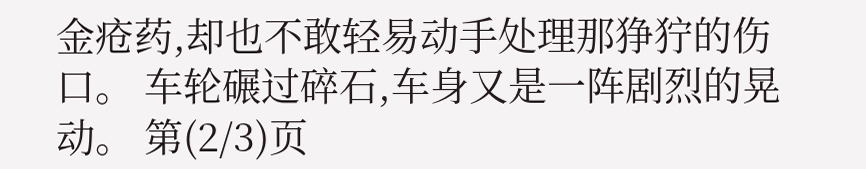金疮药,却也不敢轻易动手处理那狰狞的伤口。 车轮碾过碎石,车身又是一阵剧烈的晃动。 第(2/3)页